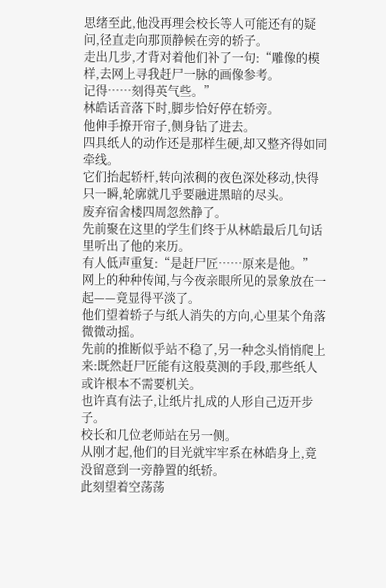思绪至此,他没再理会校长等人可能还有的疑问,径直走向那顶静候在旁的轿子。
走出几步,才背对着他们补了一句:“雕像的模样,去网上寻我赶尸一脉的画像参考。
记得……刻得英气些。”
林皓话音落下时,脚步恰好停在轿旁。
他伸手撩开帘子,侧身钻了进去。
四具纸人的动作还是那样生硬,却又整齐得如同牵线。
它们抬起轿杆,转向浓稠的夜色深处移动,快得只一瞬,轮廓就几乎要融进黑暗的尽头。
废弃宿舍楼四周忽然静了。
先前聚在这里的学生们终于从林皓最后几句话里听出了他的来历。
有人低声重复:“是赶尸匠……原来是他。”
网上的种种传闻,与今夜亲眼所见的景象放在一起——竟显得平淡了。
他们望着轿子与纸人消失的方向,心里某个角落微微动摇。
先前的推断似乎站不稳了,另一种念头悄悄爬上来:既然赶尸匠能有这般莫测的手段,那些纸人或许根本不需要机关。
也许真有法子,让纸片扎成的人形自己迈开步子。
校长和几位老师站在另一侧。
从刚才起,他们的目光就牢牢系在林皓身上,竟没留意到一旁静置的纸轿。
此刻望着空荡荡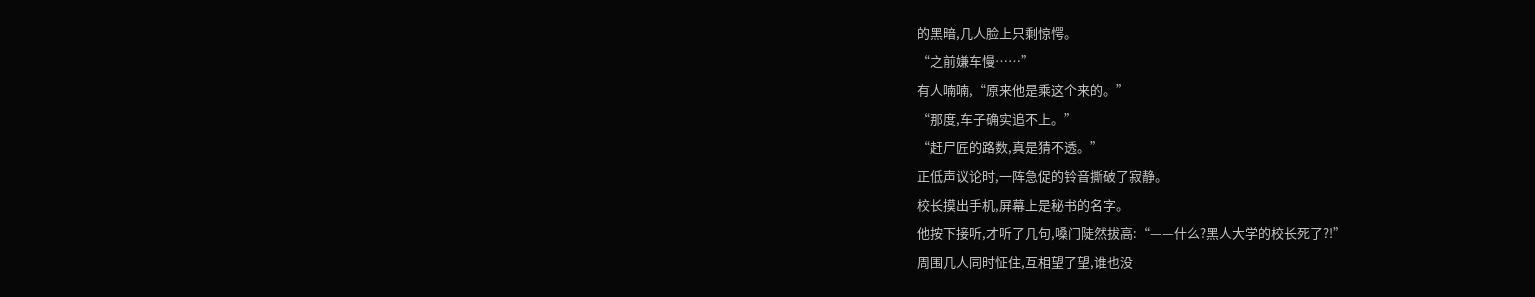的黑暗,几人脸上只剩惊愕。
“之前嫌车慢……”
有人喃喃,“原来他是乘这个来的。”
“那度,车子确实追不上。”
“赶尸匠的路数,真是猜不透。”
正低声议论时,一阵急促的铃音撕破了寂静。
校长摸出手机,屏幕上是秘书的名字。
他按下接听,才听了几句,嗓门陡然拔高:“——什么?黑人大学的校长死了?!”
周围几人同时怔住,互相望了望,谁也没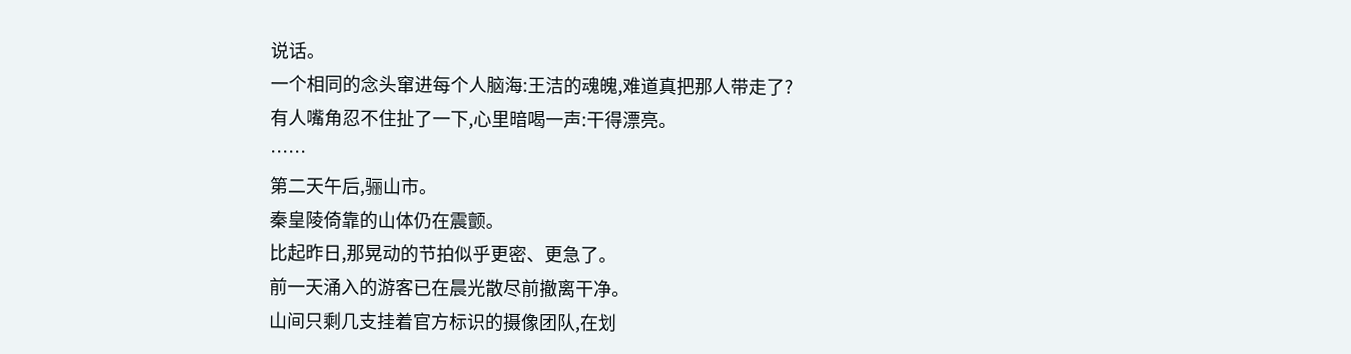说话。
一个相同的念头窜进每个人脑海:王洁的魂魄,难道真把那人带走了?
有人嘴角忍不住扯了一下,心里暗喝一声:干得漂亮。
……
第二天午后,骊山市。
秦皇陵倚靠的山体仍在震颤。
比起昨日,那晃动的节拍似乎更密、更急了。
前一天涌入的游客已在晨光散尽前撤离干净。
山间只剩几支挂着官方标识的摄像团队,在划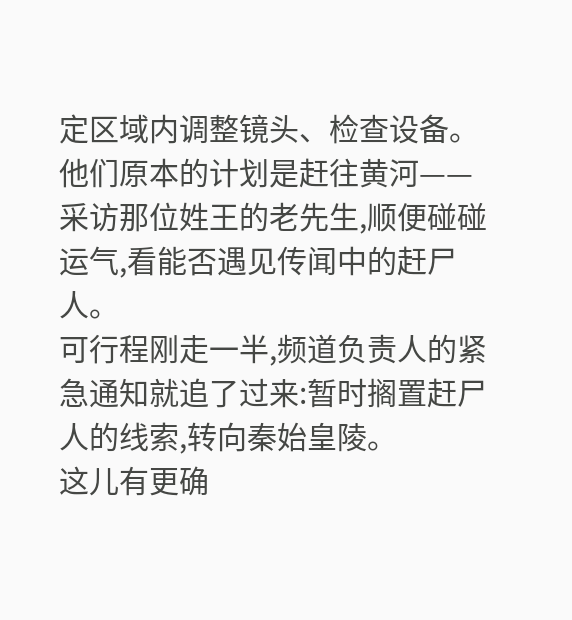定区域内调整镜头、检查设备。
他们原本的计划是赶往黄河——采访那位姓王的老先生,顺便碰碰运气,看能否遇见传闻中的赶尸人。
可行程刚走一半,频道负责人的紧急通知就追了过来:暂时搁置赶尸人的线索,转向秦始皇陵。
这儿有更确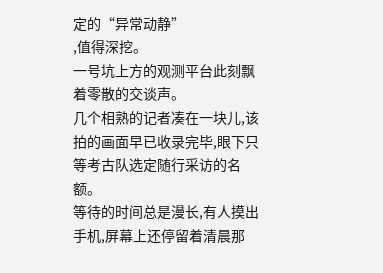定的“异常动静”
,值得深挖。
一号坑上方的观测平台此刻飘着零散的交谈声。
几个相熟的记者凑在一块儿,该拍的画面早已收录完毕,眼下只等考古队选定随行采访的名额。
等待的时间总是漫长,有人摸出手机,屏幕上还停留着清晨那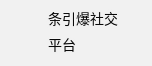条引爆社交平台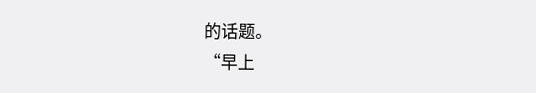的话题。
“早上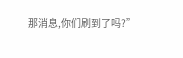那消息,你们刷到了吗?”